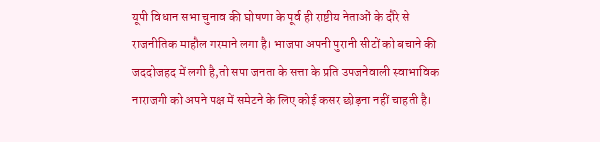यूपी विधान सभा चुनाव की घोषणा के पूर्व ही राष्टीय नेताओं के दौरे से राजनीतिक माहौल गरमाने लगा है। भाजपा अपनी पुरानी सीटों को बचाने की जददोजहद में लगी है,तो सपा जनता के सत्ता के प्रति उपजनेवाली स्वाभाविक नाराजगी को अपने पक्ष में समेटने के लिए कोई कसर छोड़ना नहीं चाहती है।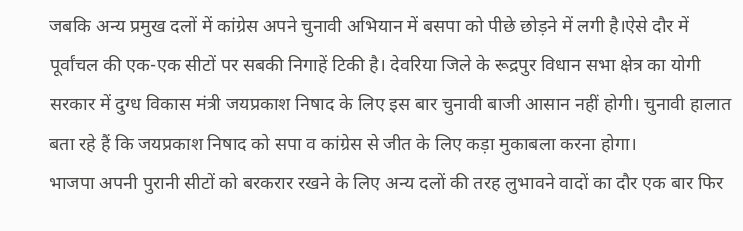जबकि अन्य प्रमुख दलों में कांग्रेस अपने चुनावी अभियान में बसपा को पीछे छोड़ने में लगी है।ऐसे दौर में पूर्वांचल की एक-एक सीटों पर सबकी निगाहें टिकी है। देवरिया जिले के रूद्रपुर विधान सभा क्षेत्र का योगी सरकार में दुग्ध विकास मंत्री जयप्रकाश निषाद के लिए इस बार चुनावी बाजी आसान नहीं होगी। चुनावी हालात बता रहे हैं कि जयप्रकाश निषाद को सपा व कांग्रेस से जीत के लिए कड़ा मुकाबला करना होगा।
भाजपा अपनी पुरानी सीटों को बरकरार रखने के लिए अन्य दलों की तरह लुभावने वादों का दौर एक बार फिर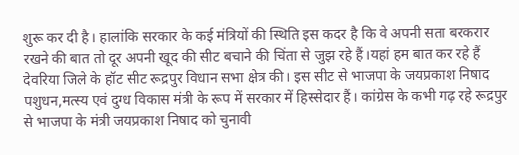शुरू कर दी है। हालांकि सरकार के कई मंत्रियों की स्थिति इस कदर है कि वे अपनी सता बरकरार रखने की बात तो दूर अपनी खूद की सीट बचाने की चिंता से जुझ रहे हैं।यहां हम बात कर रहे हैं देवरिया जिले के हॉट सीट रूद्रपुर विधान सभा क्षेत्र की। इस सीट से भाजपा के जयप्रकाश निषाद पशुधन,मत्स्य एवं दुग्ध विकास मंत्री के रूप में सरकार में हिस्सेदार हैं। कांग्रेस के कभी गढ़ रहे रूद्रपुर से भाजपा के मंत्री जयप्रकाश निषाद को चुनावी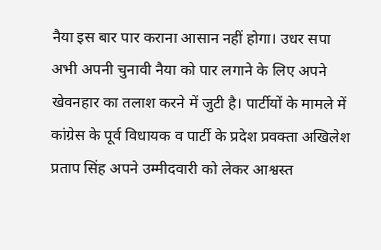नैया इस बार पार कराना आसान नहीं होगा। उधर सपा अभी अपनी चुनावी नैया को पार लगाने के लिए अपने खेवनहार का तलाश करने में जुटी है। पार्टीयों के मामले में कांग्रेस के पूर्व विधायक व पार्टी के प्रदेश प्रवक्ता अखिलेश प्रताप सिंह अपने उम्मीदवारी को लेकर आश्वस्त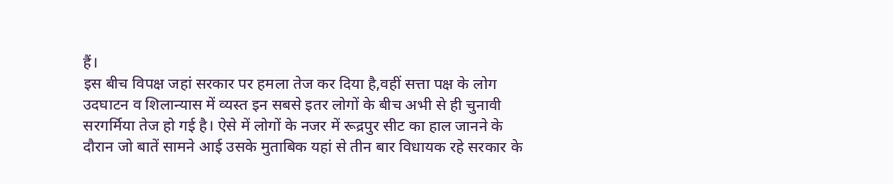हैं।
इस बीच विपक्ष जहां सरकार पर हमला तेज कर दिया है,वहीं सत्ता पक्ष के लोग उदघाटन व शिलान्यास में व्यस्त इन सबसे इतर लोगों के बीच अभी से ही चुनावी सरगर्मिया तेज हो गई है। ऐसे में लोगों के नजर में रूद्रपुर सीट का हाल जानने के दौरान जो बातें सामने आई उसके मुताबिक यहां से तीन बार विधायक रहे सरकार के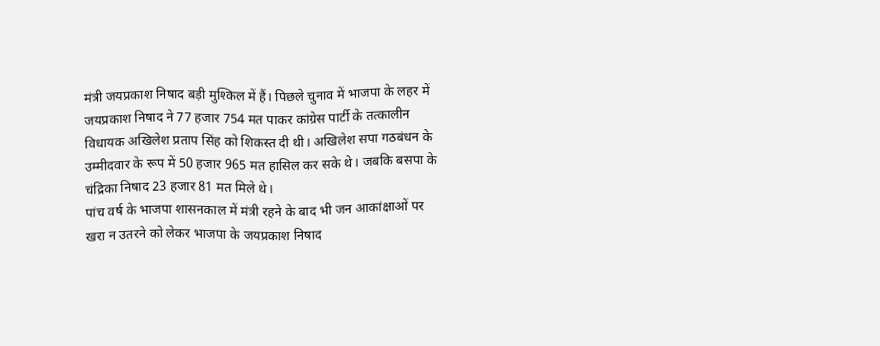मंत्री जयप्रकाश निषाद बड़ी मुश्किल में हैं। पिछले चुनाव में भाजपा के लहर में जयप्रकाश निषाद ने 77 हजार 754 मत पाकर कांग्रेस पार्टी के तत्कालीन विधायक अखिलेश प्रताप सिंह को शिकस्त दी थी। अखिलेश सपा गठबंधन के उम्मीदवार के रूप में 50 हजार 965 मत हासिल कर सके थे। जबकि बसपा के चंद्रिका निषाद 23 हजार 81 मत मिले थे।
पांच वर्ष के भाजपा शासनकाल में मंत्री रहने के बाद भी जन आकांक्षाओं पर खरा न उतरने को लेकर भाजपा के जयप्रकाश निषाद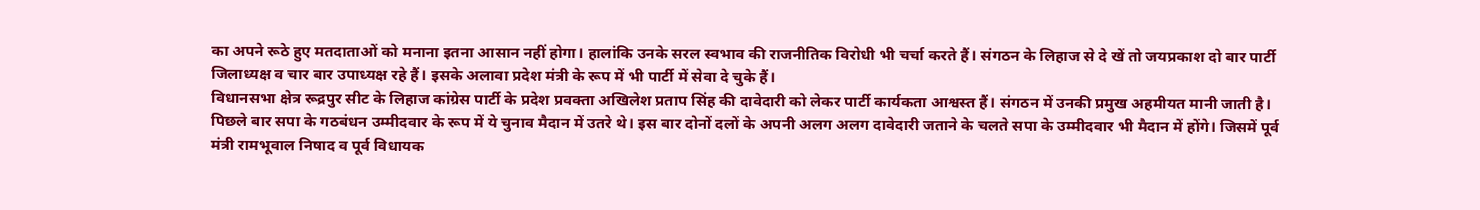का अपने रूठे हुए मतदाताओं को मनाना इतना आसान नहीं होगा। हालांकि उनके सरल स्वभाव की राजनीतिक विरोधी भी चर्चा करते हैं। संगठन के लिहाज से दे खें तो जयप्रकाश दो बार पार्टी जिलाध्यक्ष व चार बार उपाध्यक्ष रहे हैं। इसके अलावा प्रदेश मंत्री के रूप में भी पार्टी में सेवा दे चुके हैं।
विधानसभा क्षेत्र रूद्रपुर सीट के लिहाज कांग्रेस पार्टी के प्रदेश प्रवक्ता अखिलेश प्रताप सिंह की दावेदारी को लेकर पार्टी कार्यकता आश्वस्त हैं। संगठन में उनकी प्रमुख अहमीयत मानी जाती है। पिछले बार सपा के गठबंधन उम्मीदवार के रूप में ये चुनाव मैदान में उतरे थे। इस बार दोनों दलों के अपनी अलग अलग दावेदारी जताने के चलते सपा के उम्मीदवार भी मैदान में होंगे। जिसमें पूर्व मंत्री रामभूवाल निषाद व पूर्व विधायक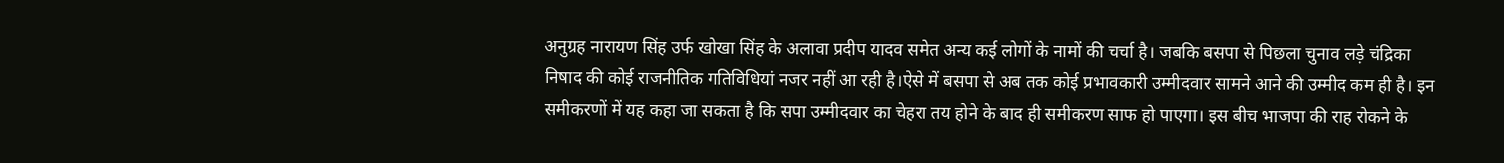अनुग्रह नारायण सिंह उर्फ खोखा सिंह के अलावा प्रदीप यादव समेत अन्य कई लोगों के नामों की चर्चा है। जबकि बसपा से पिछला चुनाव लड़े चंद्रिका निषाद की कोई राजनीतिक गतिविधियां नजर नहीं आ रही है।ऐसे में बसपा से अब तक कोई प्रभावकारी उम्मीदवार सामने आने की उम्मीद कम ही है। इन समीकरणों में यह कहा जा सकता है कि सपा उम्मीदवार का चेहरा तय होने के बाद ही समीकरण साफ हो पाएगा। इस बीच भाजपा की राह रोकने के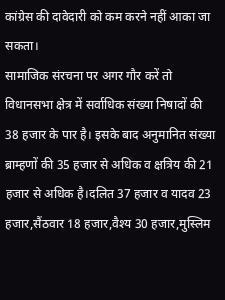कांग्रेस की दावेदारी को कम करने नहीं आका जा सकता।
सामाजिक संरचना पर अगर गौर करें तो विधानसभा क्षेत्र में सर्वाधिक संख्या निषादों की 38 हजार के पार है। इसके बाद अनुमानित संख्या ब्राम्हणों की 35 हजार से अधिक व क्षत्रिय की 21 हजार से अधिक है।दलित 37 हजार व यादव 23 हजार,सैंठवार 18 हजार,वैश्य 30 हजार,मुस्लिम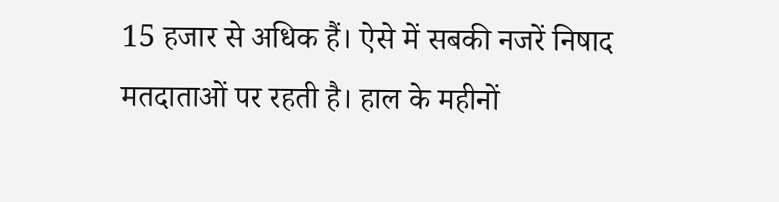15 हजार से अधिक हैं। ऐसे में सबकी नजरें निषाद मतदाताओं पर रहती है। हाल के महीनों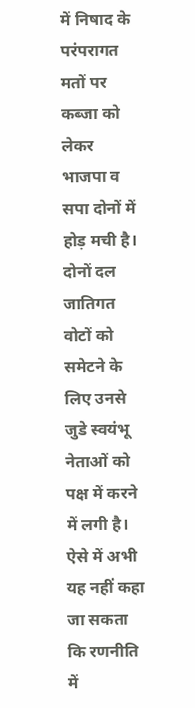में निषाद के परंपरागत मतों पर कब्जा को लेकर भाजपा व सपा दोनों में होड़ मची है। दोनों दल जातिगत वोटों को समेटने के लिए उनसे जुडे स्वयंभू नेताओं को पक्ष में करने में लगी है। ऐसे में अभी यह नहीं कहा जा सकता कि रणनीति में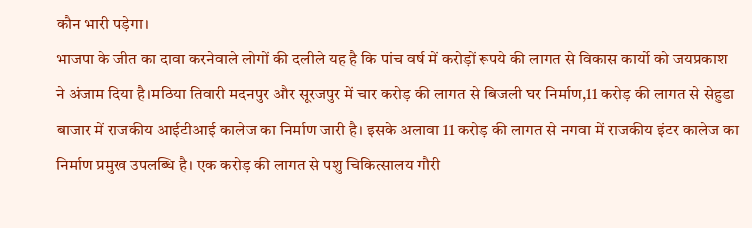कौन भारी पड़ेगा।
भाजपा के जीत का दावा करनेवाले लोगों की दलीले यह है कि पांच वर्ष में करोड़ों रूपये की लागत से विकास कार्यो को जयप्रकाश ने अंजाम दिया है।मठिया तिवारी मदनपुर और सूरजपुर में चार करोड़ की लागत से बिजली घर निर्माण,11 करोड़ की लागत से सेहुडा बाजार में राजकीय आईटीआई कालेज का निर्माण जारी है। इसके अलावा 11 करोड़ की लागत से नगवा में राजकीय इंटर कालेज का निर्माण प्रमुख उपलब्धि है। एक करोड़ की लागत से पशु चिकित्सालय गौरी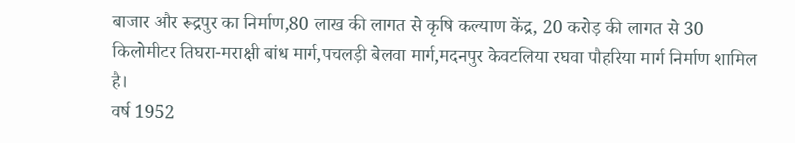बाजार और रूद्रपुर का निर्माण,80 लाख की लागत से कृषि कल्याण केंद्र, 20 करोड़ की लागत से 30 किलोमीटर तिघरा-मराक्षी बांध मार्ग,पचलड़ी बेलवा मार्ग,मदनपुर केवटलिया रघवा पौहरिया मार्ग निर्माण शामिल है।
वर्ष 1952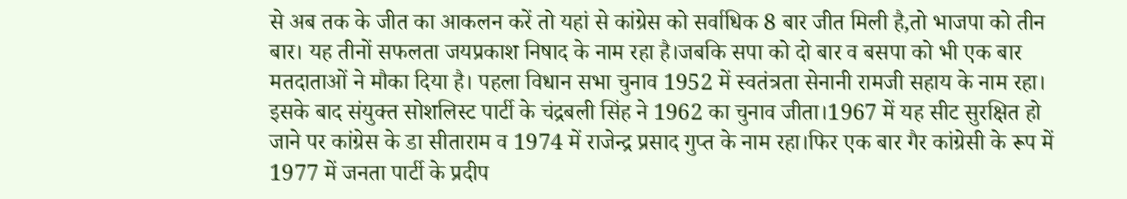से अब तक के जीत का आकलन करें तो यहां से कांग्रेस को सर्वाधिक 8 बार जीत मिली है,तो भाजपा को तीन बार। यह तीनों सफलता जयप्रकाश निषाद के नाम रहा है।जबकि सपा को दो बार व बसपा को भी एक बार मतदाताओं ने मौका दिया है। पहला विधान सभा चुनाव 1952 में स्वतंत्रता सेनानी रामजी सहाय के नाम रहा। इसके बाद संयुक्त सोशलिस्ट पार्टी के चंद्रबली सिंह ने 1962 का चुनाव जीता।1967 में यह सीट सुरक्षित हो जाने पर कांग्रेस के डा सीताराम व 1974 में राजेन्द्र प्रसाद गुप्त के नाम रहा।फिर एक बार गैर कांग्रेसी के रूप में 1977 में जनता पार्टी के प्रदीप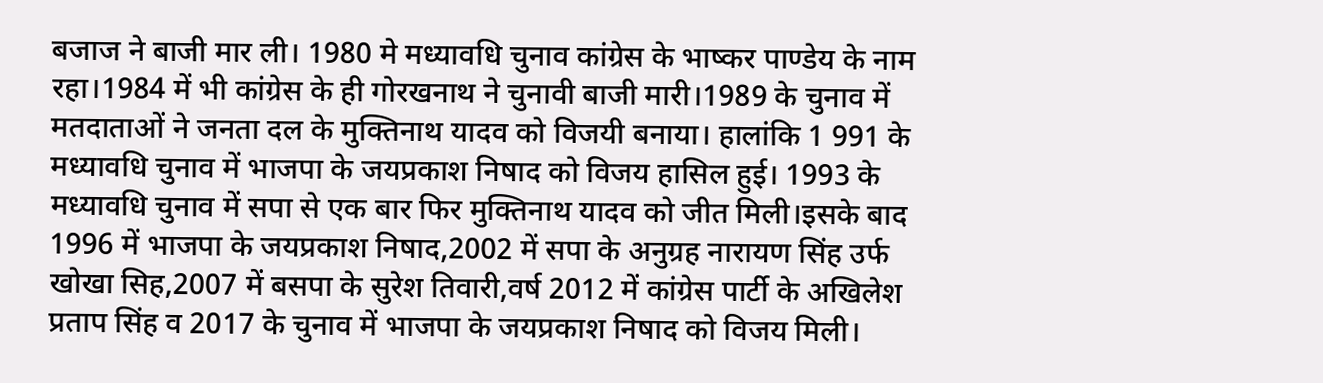बजाज ने बाजी मार ली। 1980 मे मध्यावधि चुनाव कांग्रेस के भाष्कर पाण्डेय के नाम रहा।1984 में भी कांग्रेस के ही गोरखनाथ ने चुनावी बाजी मारी।1989 के चुनाव में मतदाताओं ने जनता दल के मुक्तिनाथ यादव को विजयी बनाया। हालांकि 1 991 के मध्यावधि चुनाव में भाजपा के जयप्रकाश निषाद को विजय हासिल हुई। 1993 के मध्यावधि चुनाव में सपा से एक बार फिर मुक्तिनाथ यादव को जीत मिली।इसके बाद 1996 में भाजपा के जयप्रकाश निषाद,2002 में सपा के अनुग्रह नारायण सिंह उर्फ खोखा सिह,2007 में बसपा के सुरेश तिवारी,वर्ष 2012 में कांग्रेस पार्टी के अखिलेश प्रताप सिंह व 2017 के चुनाव में भाजपा के जयप्रकाश निषाद को विजय मिली।